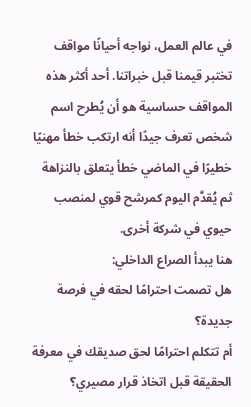في عالم العمل، نواجه أحيانًا مواقف تختبر قيمنا قبل خبراتنا. أحد أكثر هذه المواقف حساسية هو أن يُطرح اسم شخص تعرف جيدًا أنه ارتكب خطأ مهنيًا خطيرًا في الماضي خطأ يتعلق بالنزاهة ثم يُقدَّم اليوم كمرشح قوي لمنصب حيوي في شركة أخرى.
هنا يبدأ الصراع الداخلي:
هل تصمت احترامًا لحقه في فرصة جديدة؟
أم تتكلم احترامًا لحق صديقك في معرفة الحقيقة قبل اتخاذ قرار مصيري؟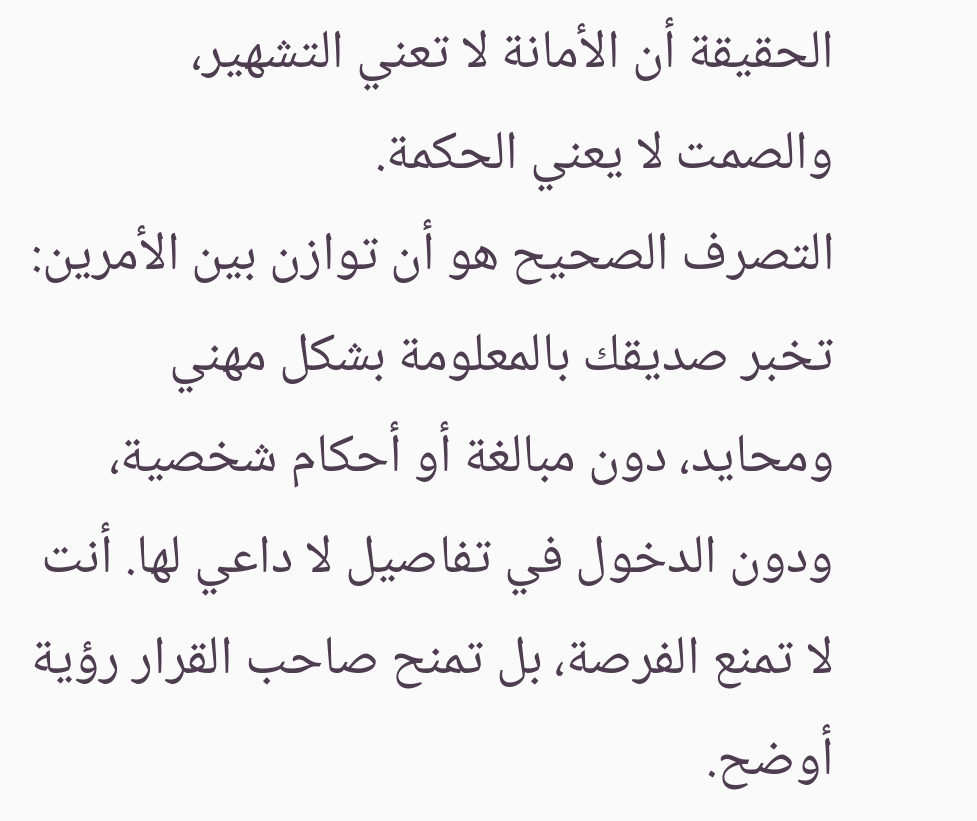الحقيقة أن الأمانة لا تعني التشهير، والصمت لا يعني الحكمة.
التصرف الصحيح هو أن توازن بين الأمرين:
تخبر صديقك بالمعلومة بشكل مهني ومحايد، دون مبالغة أو أحكام شخصية، ودون الدخول في تفاصيل لا داعي لها. أنت لا تمنع الفرصة، بل تمنح صاحب القرار رؤية أوضح.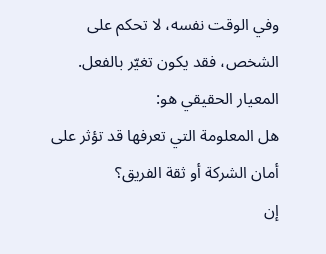وفي الوقت نفسه، لا تحكم على الشخص، فقد يكون تغيّر بالفعل.
المعيار الحقيقي هو:
هل المعلومة التي تعرفها قد تؤثر على أمان الشركة أو ثقة الفريق؟
إن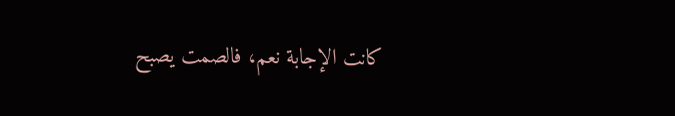كانت الإجابة نعم، فالصمت يصبح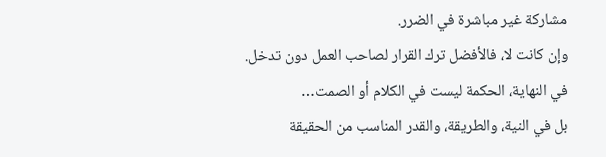مشاركة غير مباشرة في الضرر.
وإن كانت لا، فالأفضل ترك القرار لصاحب العمل دون تدخل.
في النهاية، الحكمة ليست في الكلام أو الصمت…
بل في النية، والطريقة، والقدر المناسب من الحقيقة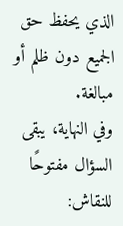الذي يحفظ حق الجميع دون ظلم أو مبالغة.
وفي النهاية، يبقى السؤال مفتوحًا للنقاش: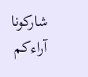شاركونا آراءكم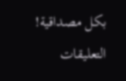بكل مصداقية!
التعليقات